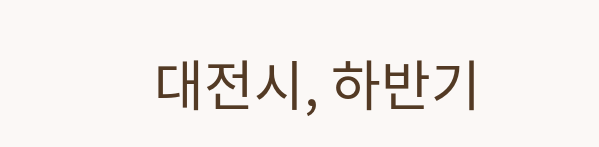대전시, 하반기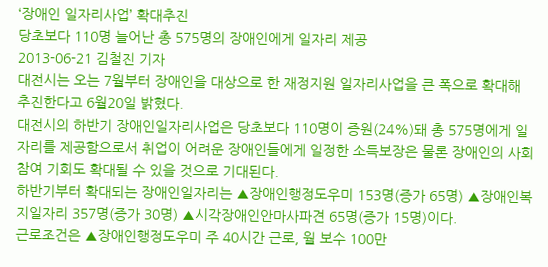‘장애인 일자리사업’ 확대추진
당초보다 110명 늘어난 총 575명의 장애인에게 일자리 제공
2013-06-21 김철진 기자
대전시는 오는 7월부터 장애인을 대상으로 한 재정지원 일자리사업을 큰 폭으로 확대해 추진한다고 6월20일 밝혔다.
대전시의 하반기 장애인일자리사업은 당초보다 110명이 증원(24%)돼 총 575명에게 일자리를 제공함으로서 취업이 어려운 장애인들에게 일정한 소득보장은 물론 장애인의 사회참여 기회도 확대될 수 있을 것으로 기대된다.
하반기부터 확대되는 장애인일자리는 ▲장애인행정도우미 153명(증가 65명) ▲장애인복지일자리 357명(증가 30명) ▲시각장애인안마사파견 65명(증가 15명)이다.
근로조건은 ▲장애인행정도우미 주 40시간 근로, 월 보수 100만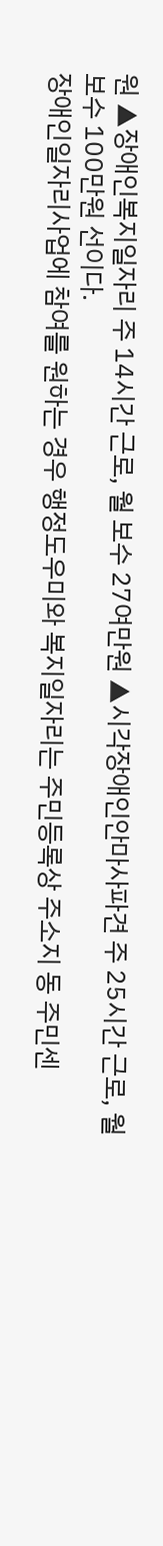원 ▲장애인복지일자리 주 14시간 근로, 월 보수 27여만원 ▲시각장애인안마사파견 주 25시간 근로, 월 보수 100만원 선이다.
장애인일자리사업에 참여를 원하는 경우 행정도우미와 복지일자리는 주민등록상 주소지 동 주민센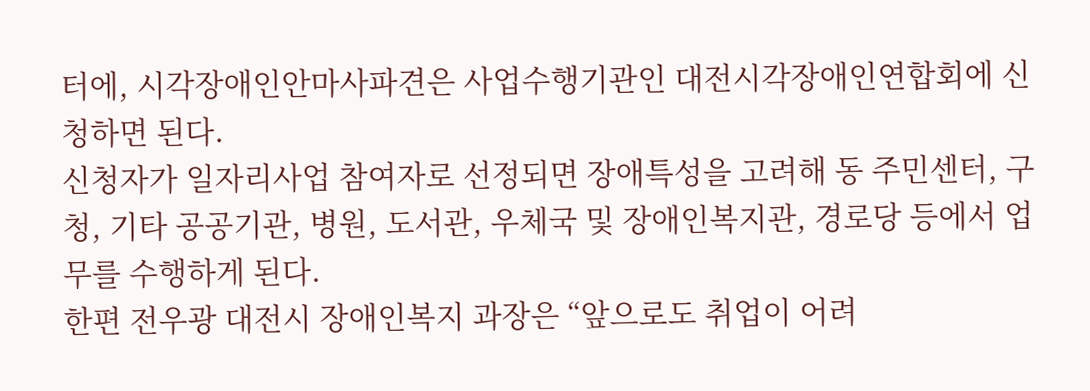터에, 시각장애인안마사파견은 사업수행기관인 대전시각장애인연합회에 신청하면 된다.
신청자가 일자리사업 참여자로 선정되면 장애특성을 고려해 동 주민센터, 구청, 기타 공공기관, 병원, 도서관, 우체국 및 장애인복지관, 경로당 등에서 업무를 수행하게 된다.
한편 전우광 대전시 장애인복지 과장은 “앞으로도 취업이 어려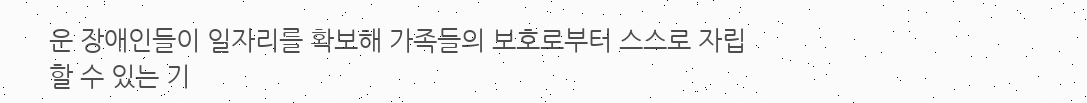운 장애인들이 일자리를 확보해 가족들의 보호로부터 스스로 자립할 수 있는 기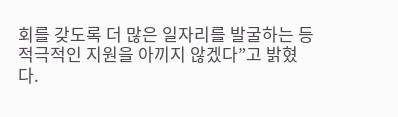회를 갖도록 더 많은 일자리를 발굴하는 등 적극적인 지원을 아끼지 않겠다”고 밝혔다.